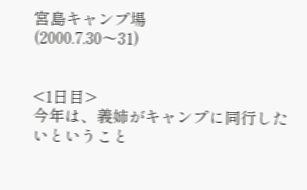宮島キャンプ場
(2000.7.30〜31)


<1日目>
今年は、義姉がキャンプに同行したいということ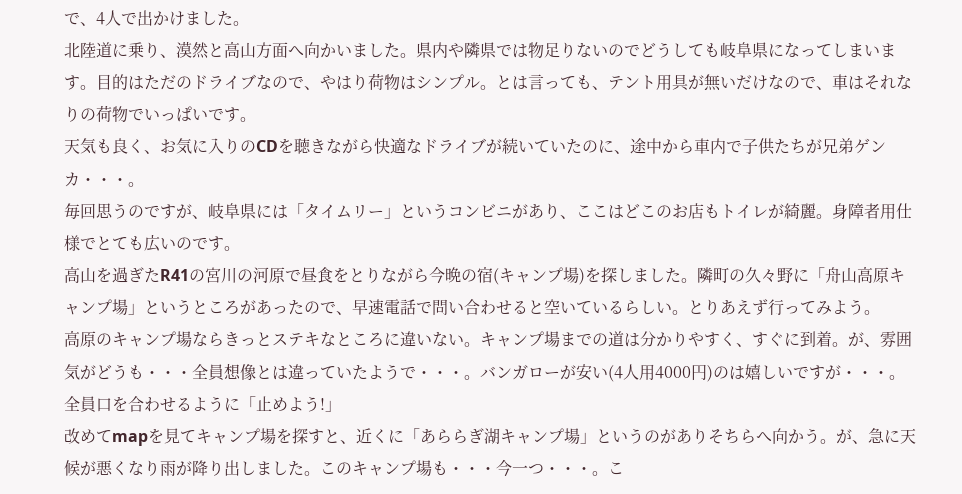で、4人で出かけました。
北陸道に乗り、漠然と高山方面へ向かいました。県内や隣県では物足りないのでどうしても岐阜県になってしまいます。目的はただのドライブなので、やはり荷物はシンプル。とは言っても、テント用具が無いだけなので、車はそれなりの荷物でいっぱいです。
天気も良く、お気に入りのCDを聴きながら快適なドライブが続いていたのに、途中から車内で子供たちが兄弟ゲンカ・・・。
毎回思うのですが、岐阜県には「タイムリー」というコンビニがあり、ここはどこのお店もトイレが綺麗。身障者用仕様でとても広いのです。
高山を過ぎたR41の宮川の河原で昼食をとりながら今晩の宿(キャンプ場)を探しました。隣町の久々野に「舟山高原キャンプ場」というところがあったので、早速電話で問い合わせると空いているらしい。とりあえず行ってみよう。
高原のキャンプ場ならきっとステキなところに違いない。キャンプ場までの道は分かりやすく、すぐに到着。が、雰囲気がどうも・・・全員想像とは違っていたようで・・・。バンガローが安い(4人用4000円)のは嬉しいですが・・・。全員口を合わせるように「止めよう!」
改めてmapを見てキャンプ場を探すと、近くに「あららぎ湖キャンプ場」というのがありそちらへ向かう。が、急に天候が悪くなり雨が降り出しました。このキャンプ場も・・・今一つ・・・。こ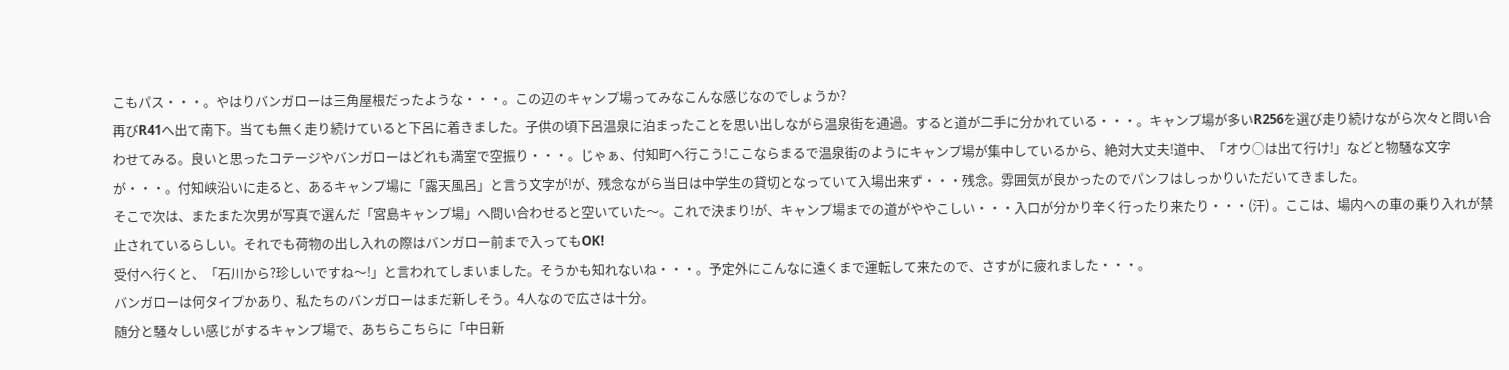こもパス・・・。やはりバンガローは三角屋根だったような・・・。この辺のキャンプ場ってみなこんな感じなのでしょうか?
再びR41へ出て南下。当ても無く走り続けていると下呂に着きました。子供の頃下呂温泉に泊まったことを思い出しながら温泉街を通過。すると道が二手に分かれている・・・。キャンプ場が多いR256を選び走り続けながら次々と問い合わせてみる。良いと思ったコテージやバンガローはどれも満室で空振り・・・。じゃぁ、付知町へ行こう!ここならまるで温泉街のようにキャンプ場が集中しているから、絶対大丈夫!道中、「オウ○は出て行け!」などと物騒な文字が・・・。付知峡沿いに走ると、あるキャンプ場に「露天風呂」と言う文字が!が、残念ながら当日は中学生の貸切となっていて入場出来ず・・・残念。雰囲気が良かったのでパンフはしっかりいただいてきました。
そこで次は、またまた次男が写真で選んだ「宮島キャンプ場」へ問い合わせると空いていた〜。これで決まり!が、キャンプ場までの道がややこしい・・・入口が分かり辛く行ったり来たり・・・(汗) 。ここは、場内への車の乗り入れが禁止されているらしい。それでも荷物の出し入れの際はバンガロー前まで入ってもOK!
受付へ行くと、「石川から?珍しいですね〜!」と言われてしまいました。そうかも知れないね・・・。予定外にこんなに遠くまで運転して来たので、さすがに疲れました・・・。
バンガローは何タイプかあり、私たちのバンガローはまだ新しそう。4人なので広さは十分。
随分と騒々しい感じがするキャンプ場で、あちらこちらに「中日新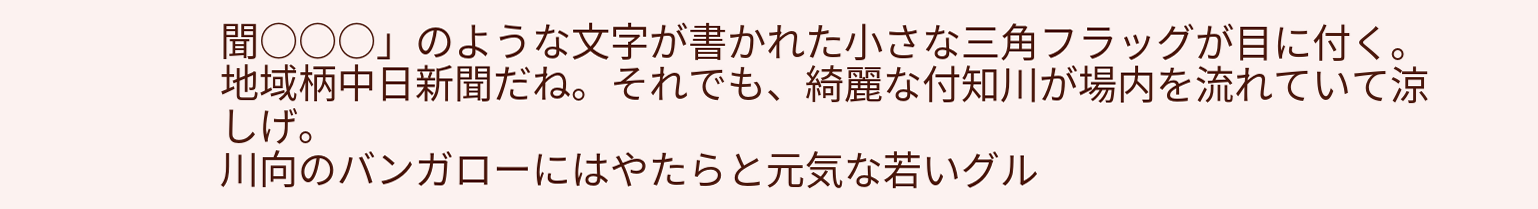聞○○○」のような文字が書かれた小さな三角フラッグが目に付く。地域柄中日新聞だね。それでも、綺麗な付知川が場内を流れていて涼しげ。
川向のバンガローにはやたらと元気な若いグル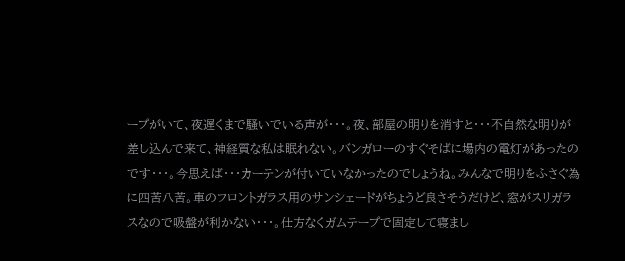ープがいて、夜遅くまで騒いでいる声が・・・。夜、部屋の明りを消すと・・・不自然な明りが差し込んで来て、神経質な私は眠れない。バンガローのすぐそばに場内の電灯があったのです・・・。今思えば・・・カーテンが付いていなかったのでしょうね。みんなで明りをふさぐ為に四苦八苦。車のフロントガラス用のサンシェードがちょうど良さそうだけど、窓がスリガラスなので吸盤が利かない・・・。仕方なくガムテープで固定して寝まし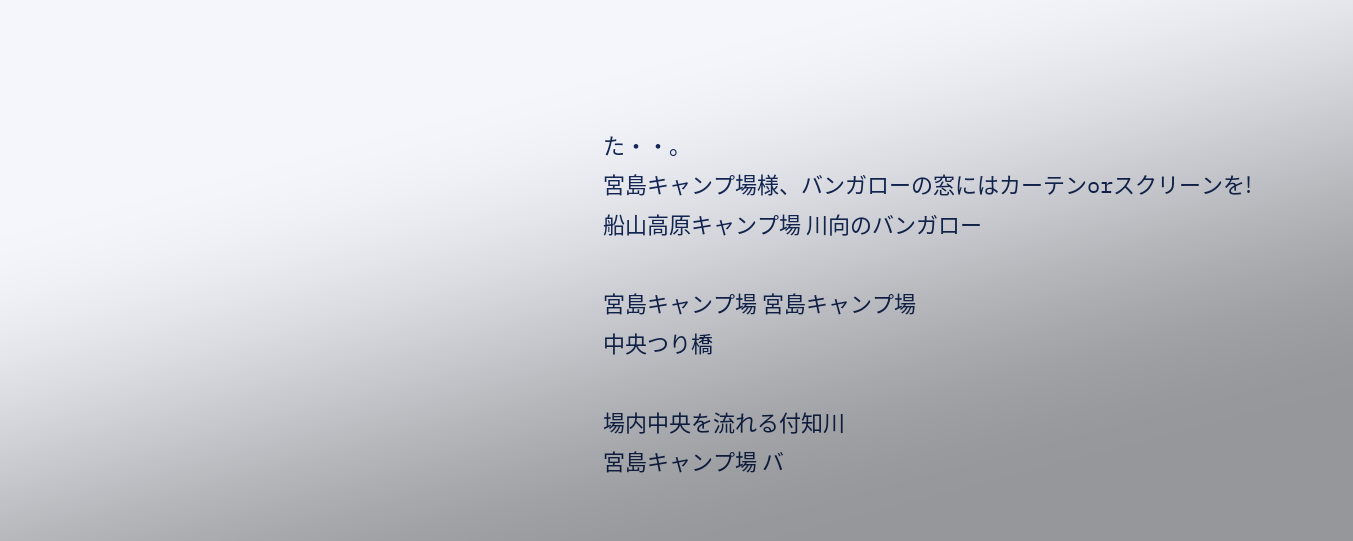た・・。
宮島キャンプ場様、バンガローの窓にはカーテンorスクリーンを!
船山高原キャンプ場 川向のバンガロー

宮島キャンプ場 宮島キャンプ場
中央つり橋

場内中央を流れる付知川
宮島キャンプ場 バ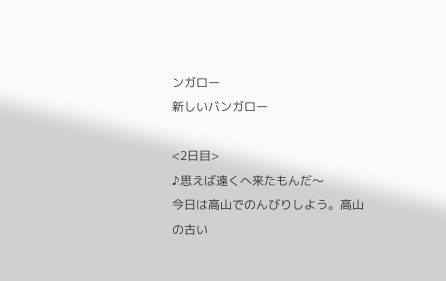ンガロー
新しいバンガロー

<2日目>
♪思えば遠くへ来たもんだ〜
今日は高山でのんびりしよう。高山の古い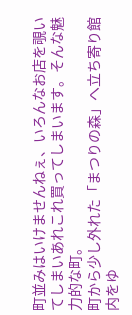町並みはいけませんねぇ、いろんなお店を覗いてしまいあれこれ買ってしまいます。そんな魅力的な町。
町から少し外れた「まつりの森」へ立ち寄り館内をゆ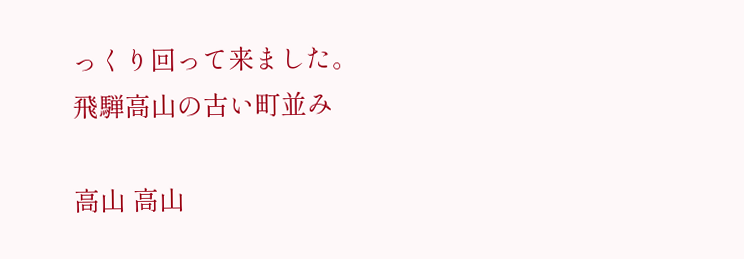っくり回って来ました。
飛騨高山の古い町並み

高山 高山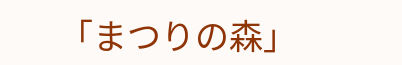「まつりの森」